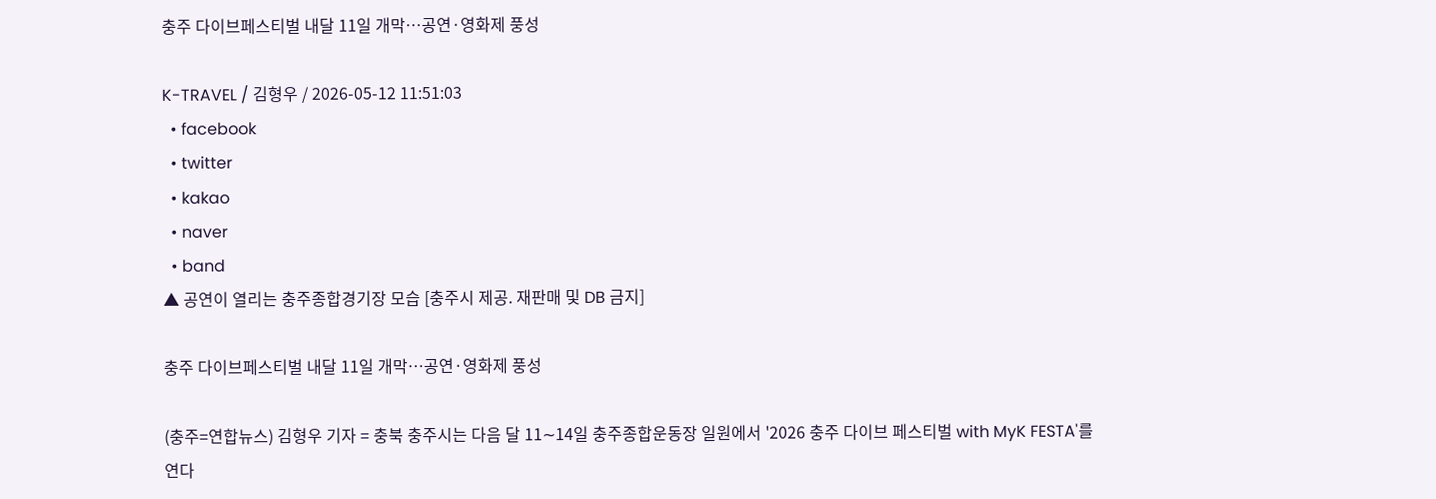충주 다이브페스티벌 내달 11일 개막…공연·영화제 풍성

K-TRAVEL / 김형우 / 2026-05-12 11:51:03
  • facebook
  • twitter
  • kakao
  • naver
  • band
▲ 공연이 열리는 충주종합경기장 모습 [충주시 제공. 재판매 및 DB 금지]

충주 다이브페스티벌 내달 11일 개막…공연·영화제 풍성

(충주=연합뉴스) 김형우 기자 = 충북 충주시는 다음 달 11∼14일 충주종합운동장 일원에서 '2026 충주 다이브 페스티벌 with MyK FESTA'를 연다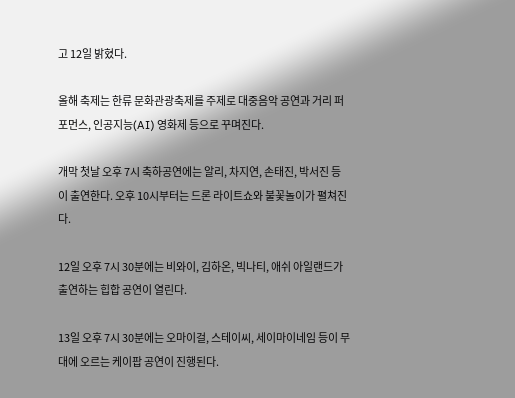고 12일 밝혔다.

올해 축제는 한류 문화관광축제를 주제로 대중음악 공연과 거리 퍼포먼스, 인공지능(AI) 영화제 등으로 꾸며진다.

개막 첫날 오후 7시 축하공연에는 알리, 차지연, 손태진, 박서진 등이 출연한다. 오후 10시부터는 드론 라이트쇼와 불꽃놀이가 펼쳐진다.

12일 오후 7시 30분에는 비와이, 김하온, 빅나티, 애쉬 아일랜드가 출연하는 힙합 공연이 열린다.

13일 오후 7시 30분에는 오마이걸, 스테이씨, 세이마이네임 등이 무대에 오르는 케이팝 공연이 진행된다.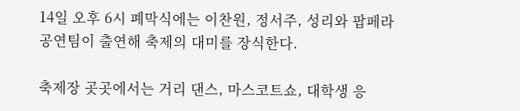14일 오후 6시 폐막식에는 이찬원, 정서주, 성리와 팝페라 공연팀이 출연해 축제의 대미를 장식한다.

축제장 곳곳에서는 거리 댄스, 마스코트쇼, 대학생 응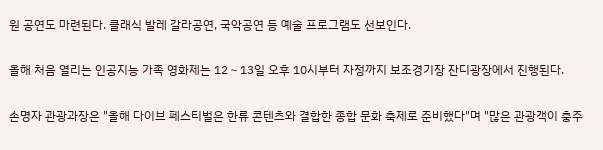원 공연도 마련된다. 클래식 발레 갈라공연, 국악공연 등 예술 프로그램도 선보인다.

올해 처음 열리는 인공지능 가족 영화제는 12∼13일 오후 10시부터 자정까지 보조경기장 잔디광장에서 진행된다.

손명자 관광과장은 "올해 다이브 페스티벌은 한류 콘텐츠와 결합한 종합 문화 축제로 준비했다"며 "많은 관광객이 충주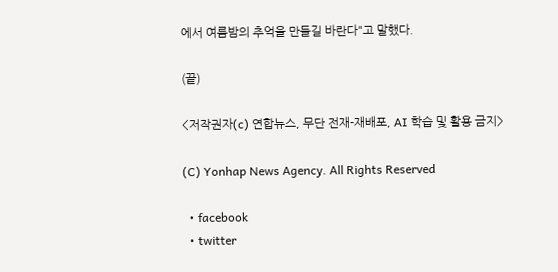에서 여름밤의 추억을 만들길 바란다"고 말했다.

(끝)

<저작권자(c) 연합뉴스, 무단 전재-재배포, AI 학습 및 활용 금지>

(C) Yonhap News Agency. All Rights Reserved

  • facebook
  • twitter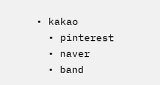• kakao
  • pinterest
  • naver
  • band